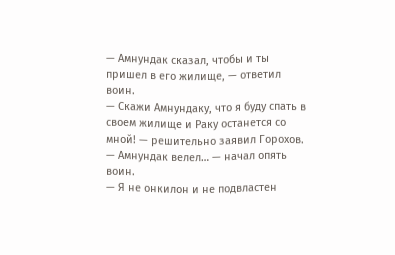— Амнундак сказал, чтобы и ты пришел в его жилище, — ответил воин.
— Скажи Амнундаку, что я буду спать в своем жилище и Раку останется со мной! — решительно заявил Горохов.
— Амнундак велел… — начал опять воин.
— Я не онкилон и не подвластен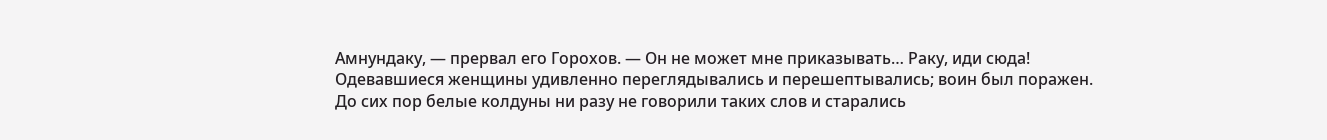Амнундаку, — прервал его Горохов. — Он не может мне приказывать… Раку, иди сюда!
Одевавшиеся женщины удивленно переглядывались и перешептывались; воин был поражен. До сих пор белые колдуны ни разу не говорили таких слов и старались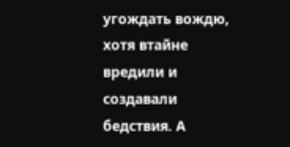угождать вождю, хотя втайне вредили и создавали бедствия. А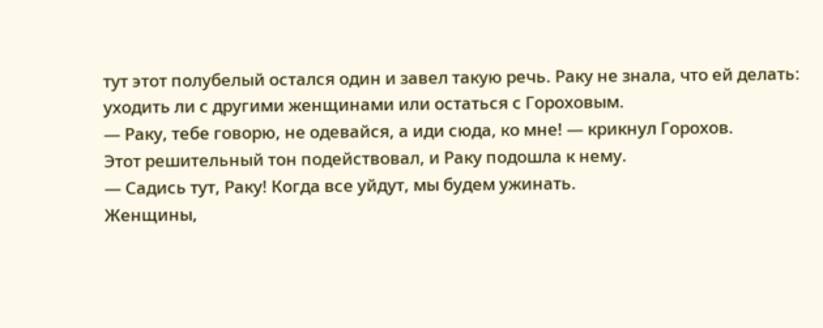тут этот полубелый остался один и завел такую речь. Раку не знала, что ей делать: уходить ли с другими женщинами или остаться с Гороховым.
— Раку, тебе говорю, не одевайся, а иди сюда, ко мне! — крикнул Горохов.
Этот решительный тон подействовал, и Раку подошла к нему.
— Садись тут, Раку! Когда все уйдут, мы будем ужинать.
Женщины,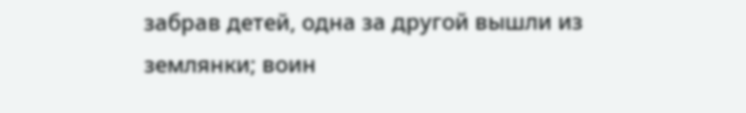забрав детей, одна за другой вышли из землянки; воин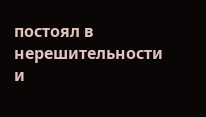постоял в нерешительности и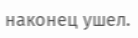наконец ушел.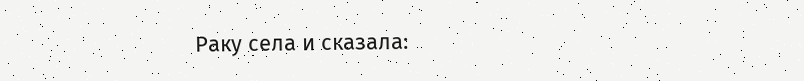Раку села и сказала: